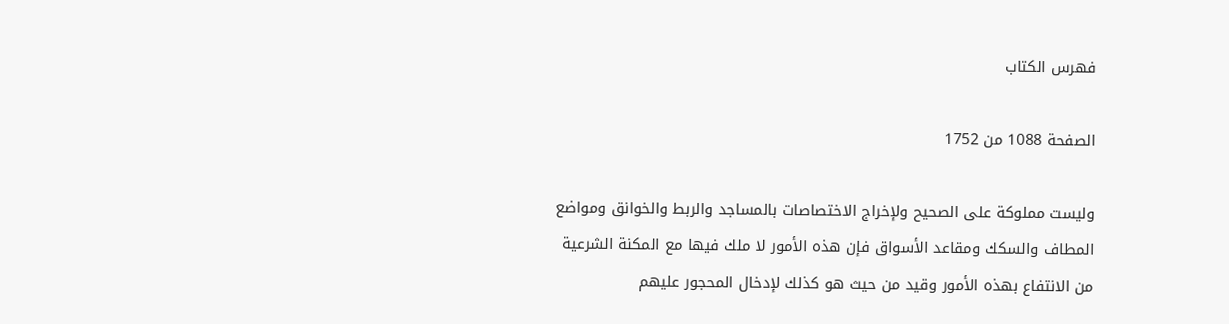فهرس الكتاب

الصفحة 1088 من 1752

وليست مملوكة على الصحيح ولإخراج الاختصاصات بالمساجد والربط والخوانق ومواضع المطاف والسكك ومقاعد الأسواق فإن هذه الأمور لا ملك فيها مع المكنة الشرعية من الانتفاع بهذه الأمور وقيد من حيث هو كذلك لإدخال المحجور عليهم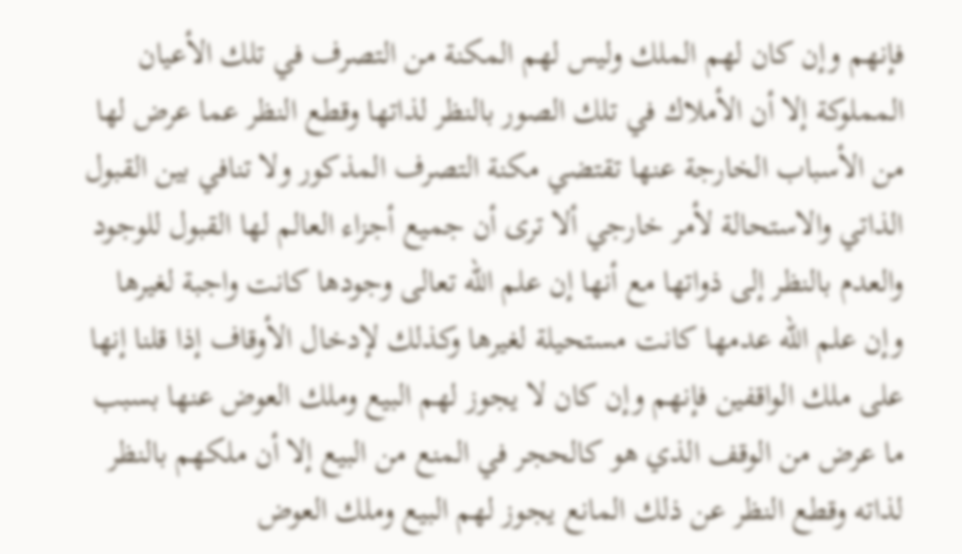فإنهم وإن كان لهم الملك وليس لهم المكنة من التصرف في تلك الأعيان المملوكة إلا أن الأملاك في تلك الصور بالنظر لذاتها وقطع النظر عما عرض لها من الأسباب الخارجة عنها تقتضي مكنة التصرف المذكور ولا تنافي بين القبول الذاتي والاستحالة لأمر خارجي ألا ترى أن جميع أجزاء العالم لها القبول للوجود والعدم بالنظر إلى ذواتها مع أنها إن علم الله تعالى وجودها كانت واجبة لغيرها وإن علم الله عدمها كانت مستحيلة لغيرها وكذلك لإدخال الأوقاف إذا قلنا إنها على ملك الواقفين فإنهم وإن كان لا يجوز لهم البيع وملك العوض عنها بسبب ما عرض من الوقف الذي هو كالحجر في المنع من البيع إلا أن ملكهم بالنظر لذاته وقطع النظر عن ذلك المانع يجوز لهم البيع وملك العوض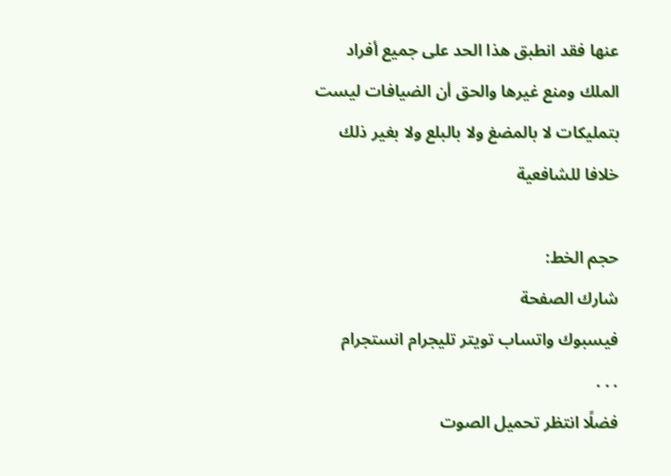عنها فقد انطبق هذا الحد على جميع أفراد الملك ومنع غيرها والحق أن الضيافات ليست بتمليكات لا بالمضغ ولا بالبلع ولا بغير ذلك خلافا للشافعية

حجم الخط:
شارك الصفحة
فيسبوك واتساب تويتر تليجرام انستجرام
. . .
فضلًا انتظر تحميل الصوت